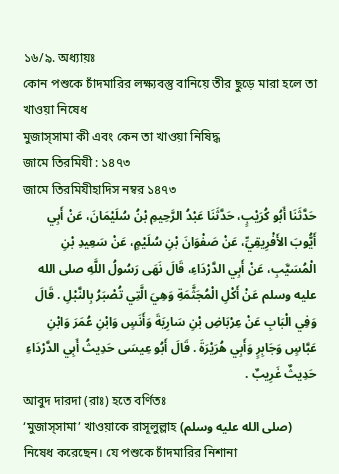১৬/৯. অধ্যায়ঃ
কোন পশুকে চাঁদমারির লক্ষ্যবস্তু বানিয়ে তীর ছুড়ে মারা হলে তা খাওয়া নিষেধ
মুজাস্সামা কী এবং কেন তা খাওয়া নিষিদ্ধ
জামে তিরমিযী : ১৪৭৩
জামে তিরমিযীহাদিস নম্বর ১৪৭৩
حَدَّثَنَا أَبُو كُرَيْبٍ، حَدَّثَنَا عَبْدُ الرَّحِيمِ بْنُ سُلَيْمَانَ، عَنْ أَبِي أَيُّوبَ الأَفْرِيقِيِّ، عَنْ صَفْوَانَ بْنِ سُلَيْمٍ، عَنْ سَعِيدِ بْنِ الْمُسَيَّبِ، عَنْ أَبِي الدَّرْدَاءِ، قَالَ نَهَى رَسُولُ اللَّهِ صلى الله عليه وسلم عَنْ أَكْلِ الْمُجَثَّمَةِ وَهِيَ الَّتِي تُصْبَرُ بِالنَّبْلِ . قَالَ وَفِي الْبَابِ عَنْ عِرْبَاضِ بْنِ سَارِيَةَ وَأَنَسٍ وَابْنِ عُمَرَ وَابْنِ عَبَّاسٍ وَجَابِرٍ وَأَبِي هُرَيْرَةَ . قَالَ أَبُو عِيسَى حَدِيثُ أَبِي الدَّرْدَاءِ حَدِيثٌ غَرِيبٌ .
আবুদ দারদা (রাঃ) হতে বর্ণিতঃ
‘মুজাস্সামা’ খাওয়াকে রাসূলুল্লাহ (صلى الله عليه وسلم) নিষেধ করেছেন। যে পশুকে চাঁদমারির নিশানা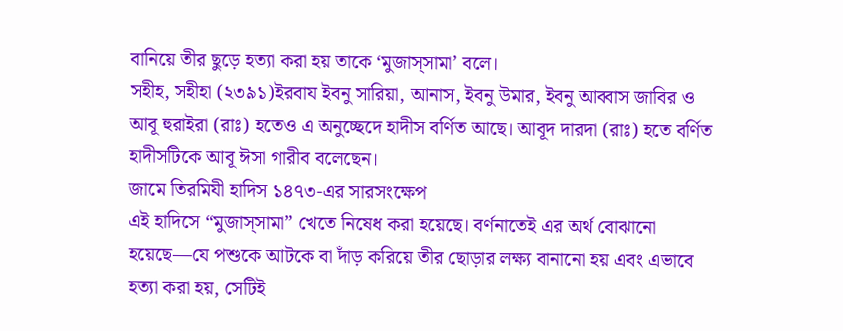বানিয়ে তীর ছুড়ে হত্যা করা হয় তাকে ‘মুজাস্সামা’ বলে।
সহীহ, সহীহা (২৩৯১)ইরবায ইবনু সারিয়া, আনাস, ইবনু উমার, ইবনু আব্বাস জাবির ও আবূ হুরাইরা (রাঃ) হতেও এ অনুচ্ছেদে হাদীস বর্ণিত আছে। আবূদ দারদা (রাঃ) হতে বর্ণিত হাদীসটিকে আবূ ঈসা গারীব বলেছেন।
জামে তিরমিযী হাদিস ১৪৭৩-এর সারসংক্ষেপ
এই হাদিসে “মুজাস্সামা” খেতে নিষেধ করা হয়েছে। বর্ণনাতেই এর অর্থ বোঝানো হয়েছে—যে পশুকে আটকে বা দাঁড় করিয়ে তীর ছোড়ার লক্ষ্য বানানো হয় এবং এভাবে হত্যা করা হয়, সেটিই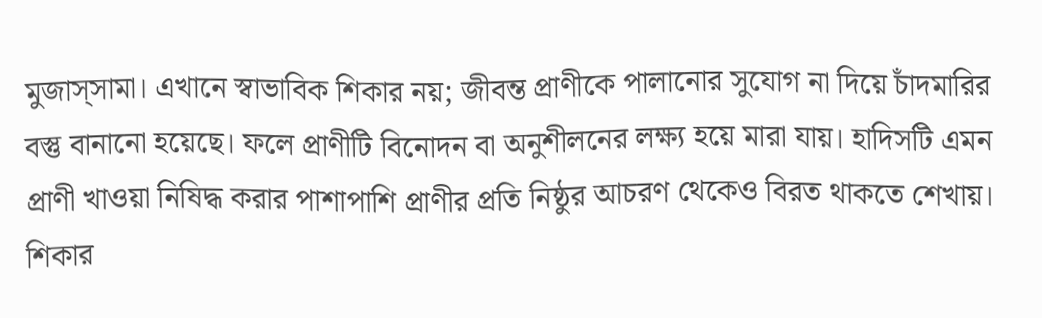মুজাস্সামা। এখানে স্বাভাবিক শিকার নয়; জীবন্ত প্রাণীকে পালানোর সুযোগ না দিয়ে চাঁদমারির বস্তু বানানো হয়েছে। ফলে প্রাণীটি বিনোদন বা অনুশীলনের লক্ষ্য হয়ে মারা যায়। হাদিসটি এমন প্রাণী খাওয়া নিষিদ্ধ করার পাশাপাশি প্রাণীর প্রতি নিষ্ঠুর আচরণ থেকেও বিরত থাকতে শেখায়। শিকার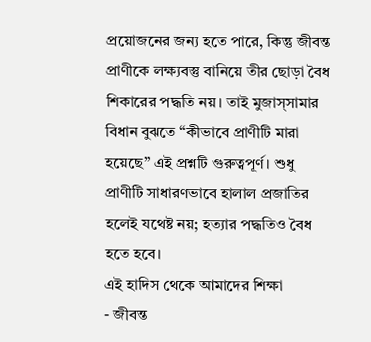প্রয়োজনের জন্য হতে পারে, কিন্তু জীবন্ত প্রাণীকে লক্ষ্যবস্তু বানিয়ে তীর ছোড়া বৈধ শিকারের পদ্ধতি নয়। তাই মুজাস্সামার বিধান বুঝতে “কীভাবে প্রাণীটি মারা হয়েছে” এই প্রশ্নটি গুরুত্বপূর্ণ। শুধু প্রাণীটি সাধারণভাবে হালাল প্রজাতির হলেই যথেষ্ট নয়; হত্যার পদ্ধতিও বৈধ হতে হবে।
এই হাদিস থেকে আমাদের শিক্ষা
- জীবন্ত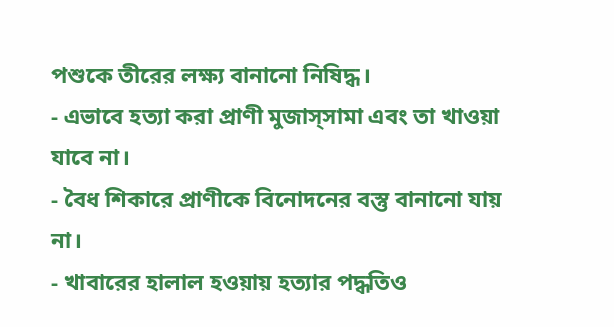পশুকে তীরের লক্ষ্য বানানো নিষিদ্ধ।
- এভাবে হত্যা করা প্রাণী মুজাস্সামা এবং তা খাওয়া যাবে না।
- বৈধ শিকারে প্রাণীকে বিনোদনের বস্তু বানানো যায় না।
- খাবারের হালাল হওয়ায় হত্যার পদ্ধতিও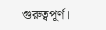গুরুত্বপূর্ণ।